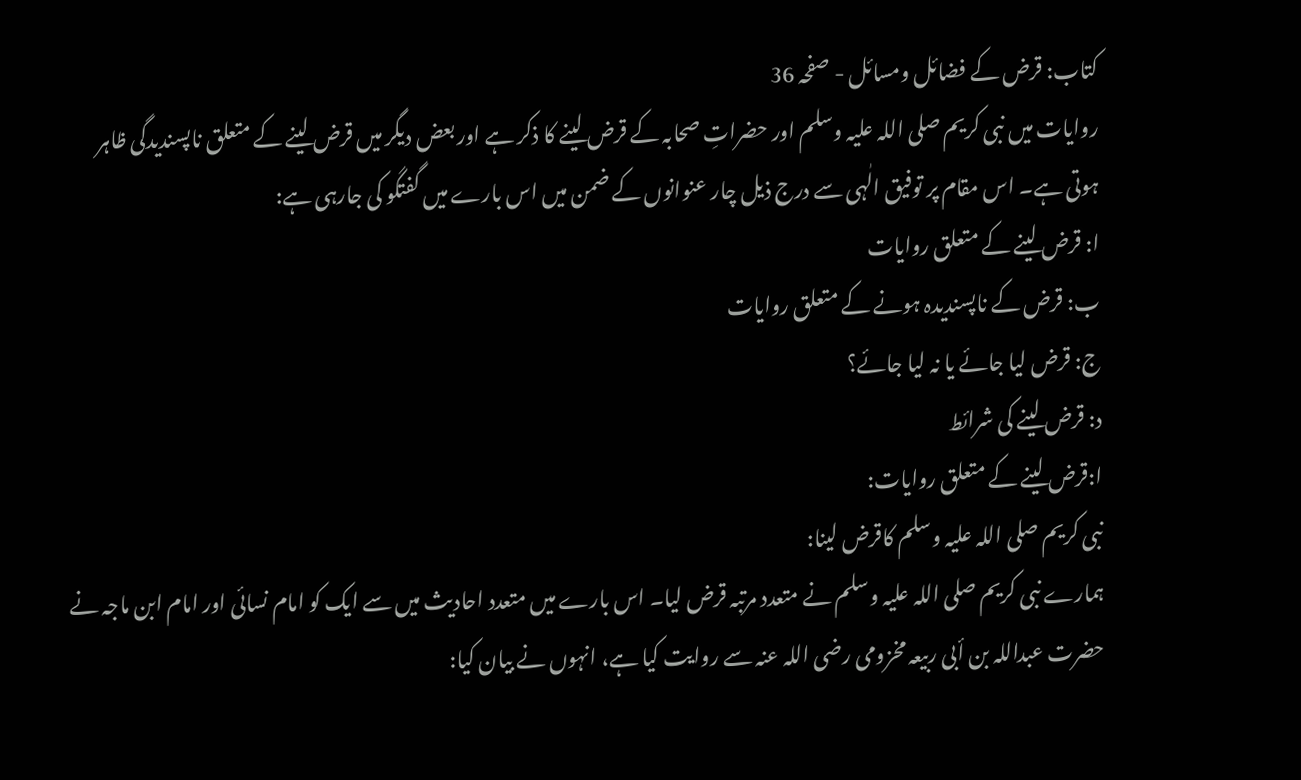کتاب: قرض کے فضائل ومسائل - صفحہ 36
روایات میں نبی کریم صلی اللہ علیہ وسلم اور حضراتِ صحابہ کے قرض لینے کا ذکر ہے اور بعض دیگر میں قرض لینے کے متعلق ناپسندیدگی ظاہر ہوتی ہے۔ اس مقام پر توفیق الٰہی سے درج ذیل چار عنوانوں کے ضمن میں اس بارے میں گفتگو کی جارہی ہے:
ا: قرض لینے کے متعلق روایات
ب: قرض کے ناپسندیدہ ہونے کے متعلق روایات
ج: قرض لیا جائے یا نہ لیا جائے؟
د: قرض لینے کی شرائط
ا:قرض لینے کے متعلق روایات:
نبی کریم صلی اللہ علیہ وسلم کاقرض لینا:
ہمارے نبی کریم صلی اللہ علیہ وسلم نے متعدد مرتبہ قرض لیا۔ اس بارے میں متعدد احادیث میں سے ایک کو امام نسائی اور امام ابن ماجہ نے حضرت عبداللہ بن أبی ربیعہ مخزومی رضی اللہ عنہ سے روایت کیا ہے، انہوں نے بیان کیا: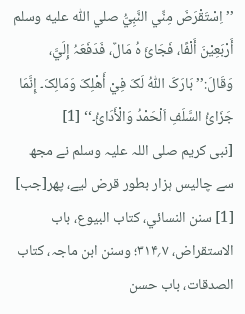’’ اِسْتَقْرَضَ مِنِّي النَّبِيُّ صلي اللّٰه عليه وسلم أَرْبَعِیْنَ أَلْفًا، فَجَائَ ہُ مَالٌ، فَدَفَعَہُ إِلَيَّ، وَقَالَ:’’ بَارَکَ اللّٰہُ لَکَ فِيْ أَھْلِکَ وَمَالِکَ۔ إِنَّمَا جَزَائُ السَّلَفِ اَلْحَمْدُ وَالْأَدَائُ۔‘‘ [1]
[نبی کریم صلی اللہ علیہ وسلم نے مجھ سے چالیس ہزار بطور قرض لیے، پھر[جب]
[1] سنن النسائي، کتاب البیوع، باب الاستقراض، ۷؍۳۱۴؛ وسنن ابن ماجہ، کتاب الصدقات، باب حسن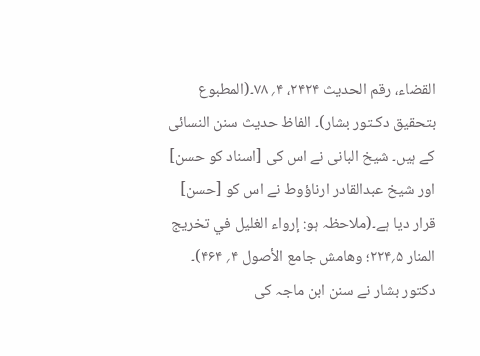القضاء، رقم الحدیث ۲۴۲۴، ۴؍ ۷۸۔(المطبوع بتحقیق دکـتور بشار)۔ الفاظ حدیث سنن النسائی کے ہیں۔ شیخ البانی نے اس کی [اسناد کو حسن] اور شیخ عبدالقادر ارناؤوط نے اس کو [حسن] قرار دیا ہے۔(ملاحظہ ہو: إرواء الغلیل في تخریج المنار ۵؍۲۲۴؛ وھامش جامع الأصول ۴؍ ۴۶۴)۔ دکتور بشار نے سنن ابن ماجہ کی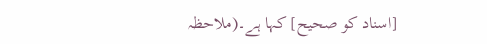[اسناد کو صحیح] کہا ہے۔(ملاحظہ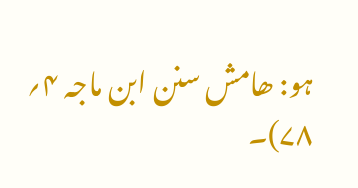ہو: ھامش سنن ابن ماجہ ۴؍ ۷۸)۔